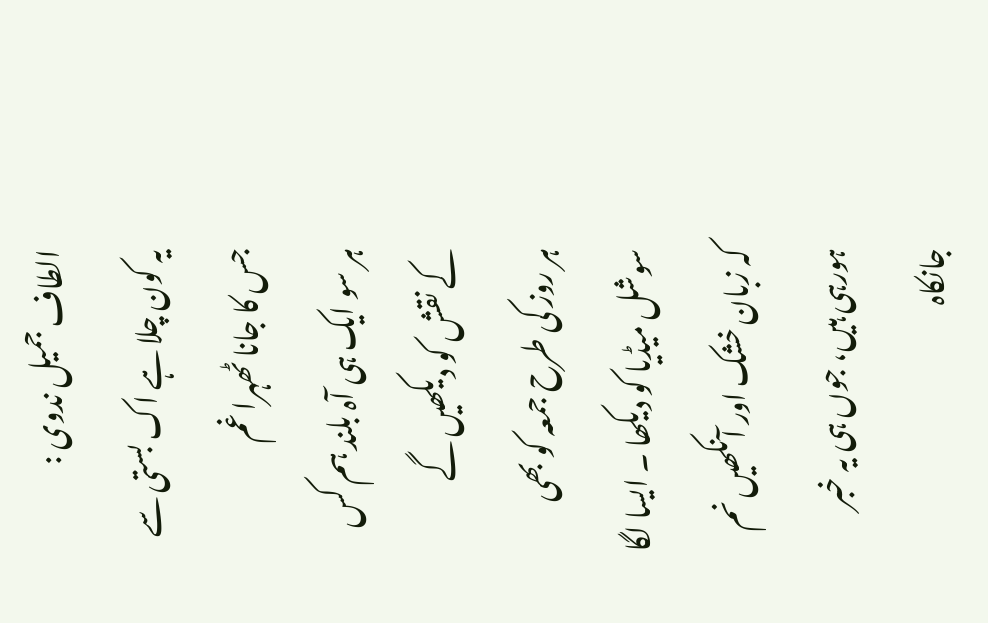الطاف جمیل ندوی :
یہ کون چلا ہے اک بستی سے جس کا جانا ٹھہرا غم
ہر سو ایک ہی آہ بلند ہم کس کے نقش کو دیکھیں گے
ہر روز کی طرح جمعہ کو بھی سوشل میڈیا کو دیکھا ۔ ایسا لگا کہ زبان خشک اور آنکھیں نم ہورہی ہیں، جوں ہی یہ خبر جانکاہ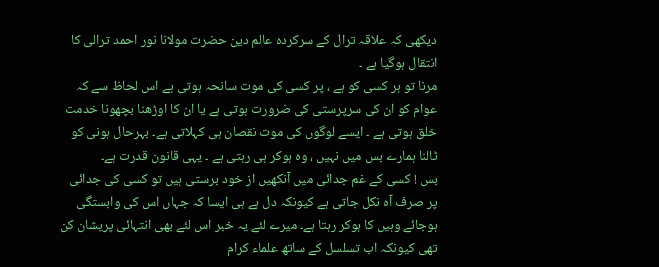دیکھی کہ علاقہ ترال کے سرکردہ عالم دین حضرت مولانا نور احمد ترالی کا انتقال ہوگیا ہے ۔
مرنا تو ہر کسی کو ہے ، پر کسی کی موت سانحہ ہوتی ہے اس لحاظ سے کہ عوام کو ان کی سرپرستی کی ضرورت ہوتی ہے یا ان کا اوڑھنا بچھونا خدمت خلق ہوتی ہے ۔ ایسے لوگوں کی موت نقصان ہی کہلاتی ہے۔ بہرحال ہونی کو ٹالنا ہمارے بس میں نہیں ، وہ ہوکر ہی رہتی ہے ۔ یہی قانون قدرت ہے۔
بس ! کسی کے غم جدائی میں آنکھیں از خود برستی ہیں تو کسی کی جدائی پر صرف آہ نکل جاتی ہے کیونکہ دل ہے ہی ایسا کہ جہاں اس کی وابستگی ہوجائے وہیں کا ہوکر رہتا ہے۔ میرے لئے یہ خبر اس لئے بھی انتہائی پریشان کن تھی کیونکہ اب تسلسل کے ساتھ علماء کرام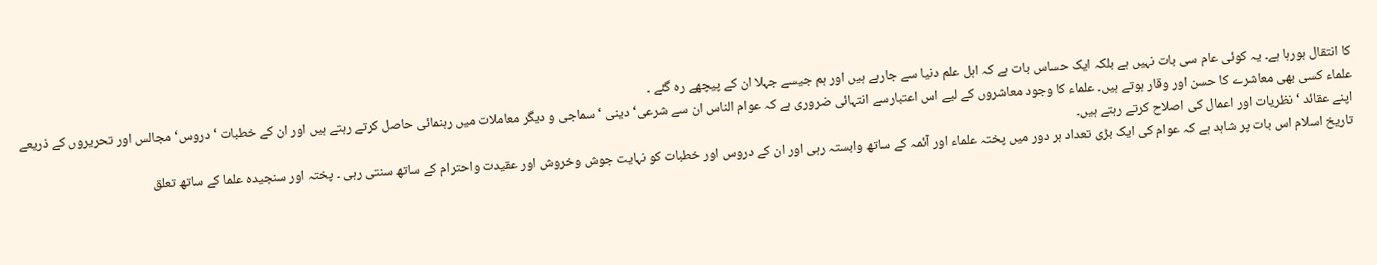کا انتقال ہورہا ہے۔ یہ کوئی عام سی بات نہیں ہے بلکہ ایک حساس بات ہے کہ اہل علم دنیا سے جارہے ہیں اور ہم جیسے جہلا ان کے پیچھے رہ گئے ۔
علماء کسی بھی معاشرے کا حسن اور وقار ہوتے ہیں۔ علماء کا وجود معاشروں کے لیے اس اعتبارسے انتہائی ضروری ہے کہ عوام الناس ان سے شرعی‘ دینی ‘ سماجی و دیگر معاملات میں رہنمائی حاصل کرتے رہتے ہیں اور ان کے خطبات ‘ دروس‘ مجالس اور تحریروں کے ذریعے اپنے عقائد ‘ نظریات اور اعمال کی اصلاح کرتے رہتے ہیں۔
تاریخ اسلام اس بات پر شاہد ہے کہ عوام کی ایک بڑی تعداد ہر دور میں پختہ علماء اور آئمہ کے ساتھ وابستہ رہی اور ان کے دروس اور خطبات کو نہایت جوش وخروش اور عقیدت واحترام کے ساتھ سنتی رہی ۔ پختہ اور سنجیدہ علما کے ساتھ تعلق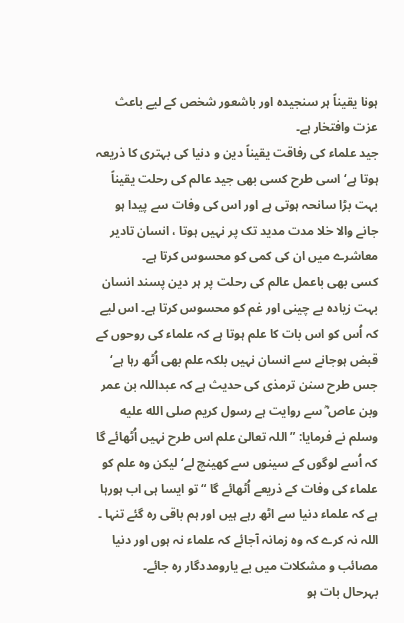ہونا یقیناً ہر سنجیدہ اور باشعور شخص کے لیے باعث عزت وافتخار ہے۔
جید علماء کی رفاقت یقیناً دین و دنیا کی بہتری کا ذریعہ ہوتا ہے‘ اسی طرح کسی بھی جید عالم کی رحلت یقیناً بہت بڑا سانحہ ہوتی ہے اور اس کی وفات سے پیدا ہو جانے والا خلا مدت مدید تک پر نہیں ہوتا ، انسان تادیر معاشرے میں ان کی کمی کو محسوس کرتا ہے۔
کسی بھی باعمل عالم کی رحلت پر ہر دین پسند انسان بہت زیادہ بے چینی اور غم کو محسوس کرتا ہے۔ اس لیے کہ اُس کو اس بات کا علم ہوتا ہے کہ علماء کی روحوں کے قبض ہوجانے سے انسان نہیں بلکہ علم بھی اُٹھ رہا ہے‘
جس طرح سنن ترمذی کی حدیث ہے کہ عبداللہ بن عمر وبن عاص ؓ سے روایت ہے رسول کریم صلى الله عليه وسلم نے فرمایا: ” اللہ تعالیٰ علم اس طرح نہیں اُٹھائے گا کہ اُسے لوگوں کے سینوں سے کھینچ لے‘ لیکن وہ علم کو علماء کی وفات کے ذریعے اُٹھائے گا “ تو ایسا ہی اب ہورہا ہے کہ علماء دنیا سے اٹھ رہے ہیں اور ہم باقی رہ گئے تنہا ۔ اللہ نہ کرے کہ وہ زمانہ آجائے کہ علماء نہ ہوں اور دنیا مصائب و مشکلات میں بے یارومددگار رہ جائے۔
بہرحال بات ہو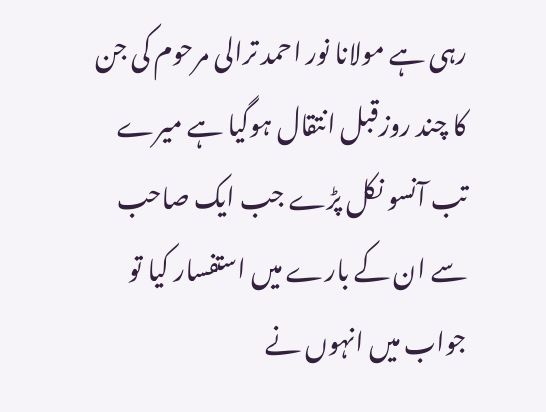رہی ہے مولانا نور احمد ترالی مرحوم کی جن کا چند روزقبل انتقال ہوگیا ہے میرے تب آنسو نکل پڑے جب ایک صاحب سے ان کے بارے میں استفسار کیا تو جواب میں انہوں نے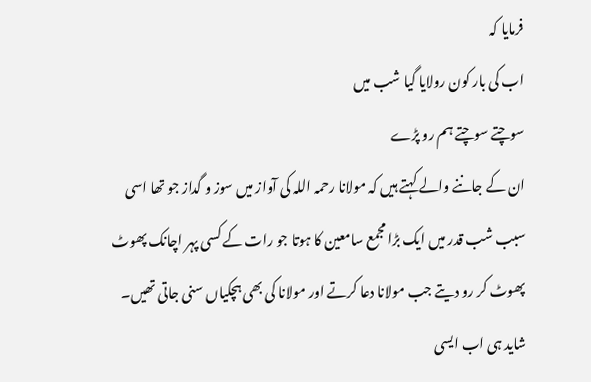فرمایا کہ
اب کی بار کون رولایا گیا شب میں
سوچتے سوچتے ہم رو پڑے
ان کے جاننے والے کہتے ہیں کہ مولانا رحمہ اللہ کی آواز میں سوز و گداز جو تھا اسی سبب شب قدر میں ایک بڑا مجمع سامعین کا ہوتا جو رات کے کسی پہر اچانک پھوٹ پھوٹ کر رو دیتے جب مولانا دعا کرتے اور مولانا کی بھی ہچکیاں سنی جاتی تھیں۔
شاید ہی اب ایسی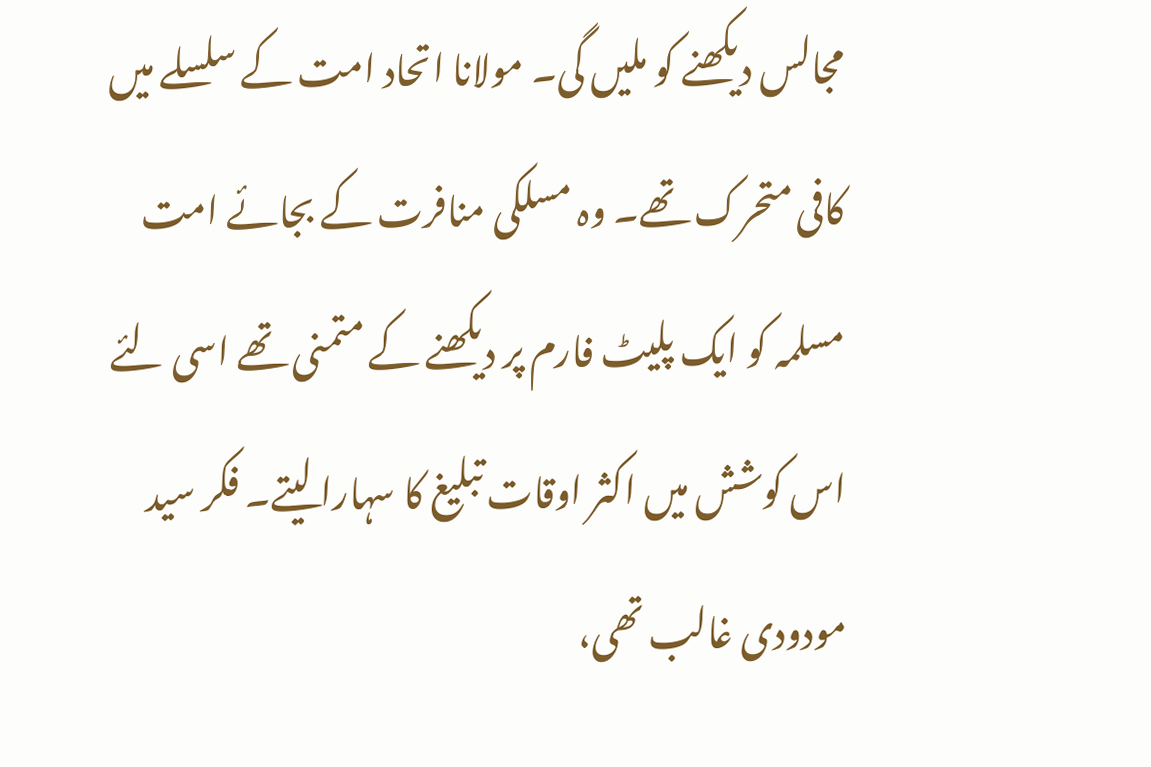مجالس دیکھنے کو ملیں گی۔ مولانا اتحاد امت کے سلسلے میں کافی متحرک تھے۔ وہ مسلکی منافرت کے بجائے امت مسلمہ کو ایک پلیٹ فارم پر دیکھنے کے متمنی تھے اسی لئے اس کوشش میں اکثر اوقات تبلیغ کا سہارا لیتے۔ فکر سید مودودی غالب تھی،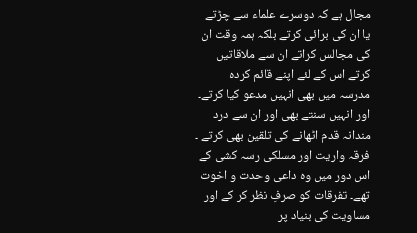مجال ہے کہ دوسرے علماء سے چڑتے یا ان کی برائی کرتے بلکہ ہمہ وقت ان کی مجالس کراتے ان سے ملاقاتیں کرتے اس کے لئے اپنے قائم کردہ مدرسہ میں بھی انہیں مدعو کیا کرتے۔
اور انہیں سنتے بھی اور ان سے درد مندانہ قدم اٹھانے کی تلقین بھی کرتے ۔ فرقہ واریت اور مسلکی رسہ کشی کے اس دور میں وہ داعی وحدت و اخوت تھے۔ تفرقات کو صرفِ نظر کر کے اور مساویت کی بنیاد پر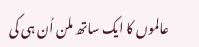عالموں کا ایک ساتھ ملن اُن ہی کی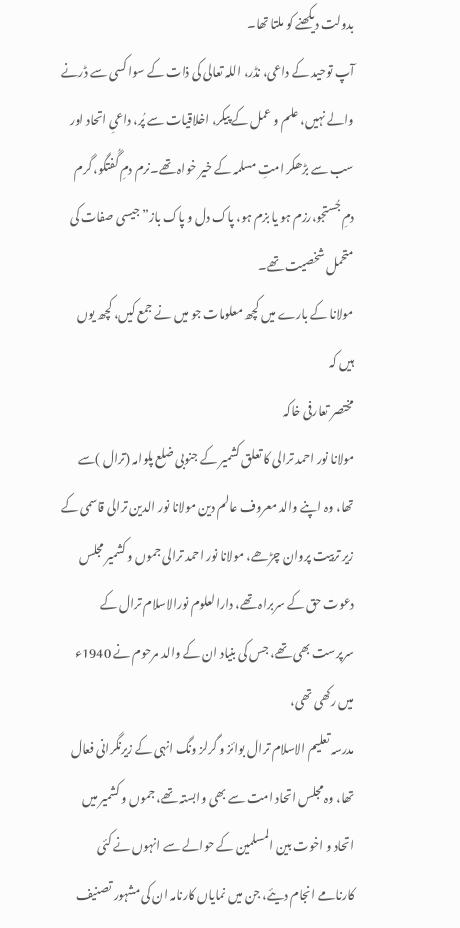بدولت دیکھنے کو ملتا تھا۔
آپ توحید کے داعی، نڈر، اللہ تعالی کی ذات کے سوا کسی سے ڈرنے والے نہیں، علم و عمل کے پیکر، اخلاقیات سے پُر، داعیِ اتحاد اور سب سے بڑھکر امتِ مسلمہ کے خیر خواہ تھے۔نرم دمِ گُفتگو، گرم دمِ جُستجو،رزم ہو یا بزم ہو، پاک دل و پاک باز” جیسی صفات کی متحمل شخصیت تھے۔
مولانا کے بارے میں کچھ معلومات جو میں نے جمع کیں، کچھ یوں ہیں کہ
مختصر تعارفی خاکہ
مولانا نور احمد ترالی کا تعلق کشمیر کے جنوبی ضلع پلوامہ (ترال )سے تھا، وہ اپنے والد معروف عالم دین مولانا نور الدین ترالی قاسمی کے زیر تربیت پروان چڑھے، مولانا نور احمد ترالی جموں و کشمیر مجلس دعوت حق کے سربراہ تھے، دارالعلوم نورالاسلام ترال کے سرپرست بھی تھے، جس کی بنیاد ان کے والد مرحوم نے 1940ء میں رکھی تھی،
مدرسہ تعلیم الاسلام ترال بوائز و گرلز ونگ انہی کے زیرنگرانی فعال تھا، وہ مجلس اتحاد امت سے بھی وابستہ تھے، جموں و کشمیر میں اتحاد و اخوت بین المسلمین کے حوالے سے انہوں نے کئی کارنامے انجام دیئے، جن میں نمایاں کارنامہ ان کی مشہور تصنیف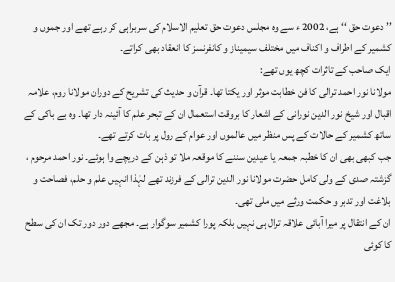’’ دعوت حق ‘‘ ہے، 2002 ء سے وہ مجلس دعوت حق تعلیم الاسلام کی سربراہی کر رہے تھے اور جموں و کشمیر کے اطراف و اکناف میں مختلف سیمیناز و کانفرنسز کا انعقاد بھی کراتے۔
ایک صاحب کے تاثرات کچھ یوں تھے:
مولانا نور احمد ترالی کا فن خطابت موثر اور یکتا تھا۔ قرآن و حدیث کی تشریح کے دوران مولانا روم، علامہ اقبال اور شیخ نور الدین نورانی کے اشعار کا بروقت استعمال ان کے تبحر علم کا آئینہ دار تھا۔ وہ بے باکی کے ساتھ کشمیر کے حالات کے پس منظر میں عالموں اور عوام کے رول پر بات کرتے تھے۔
جب کبھی بھی ان کا خطبہ جمعہ یا عیدین سننے کا موقعہ ملا تو ذہن کے دریچے وا ہوئے۔ نور احمد مرحوم ، گزشتہ صدی کے ولی کامل حضرت مولانا نور الدین ترالی کے فرزند تھے لہٰذا انہیں علم و حلم، فصاحت و بلاغت اور تدبر و حکمت ورثے میں ملی تھی۔
ان کے انتقال پر میرا آبائی علاقہ ترال ہی نہیں بلکہ پورا کشمیر سوگوار ہے۔ مجھے دور دور تک ان کی سطح کا کوئی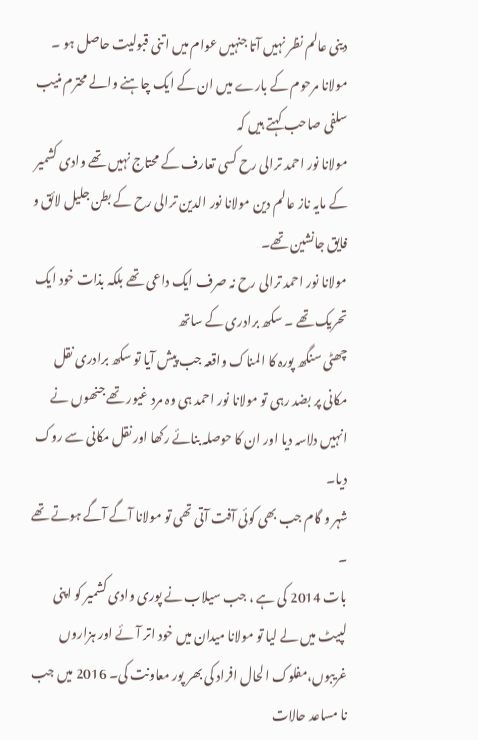دینی عالم نظر نہیں آتا جنہیں عوام میں اتنی قبولیت حاصل ہو ۔
مولانا مرحوم کے بارے میں ان کے ایک چاہنے والے محترم منیب سلفی صاحب کہتے ہیں کہ
مولانا نور احمد ترالی رح کسی تعارف کے محتاج نہیں تھے وادی کشمیر کے مایہ ناز عالم دین مولانا نور الدین ترالی رح کے بطن جلیل لائق و فایق جانشین تھے۔
مولانا نور احمد ترالی رح نہ صرف ایک داعی تھے بلکہ بذات خود ایک تحریک تھے ۔ سکھ برادری کے ساتھ
چھٹی سنگھ پورہ کا المناک واقعہ جب پیش آیا تو سکھ برادری نقل مکانی پر بضد رہی تو مولانا نور احمد ہی وہ مرد غیور تھے جنھوں نے انہیں دلاسہ دیا اور ان کا حوصلہ بنائے رکھا اور نقل مکانی سے روک دیا۔
شہر و گام جب بھی کوئی آفت آتی تھی تو مولانا آگے آگے ہوتے تھے ۔
بات 2014 کی ہے ، جب سیلاب نے پوری وادی کشمیر کو اپنی لپیٹ میں لے لیا تو مولانا میدان میں خود اتر آئے اور ہزاروں غریبوں،مفلوک الحال افراد کی بھر پور معاونت کی۔ 2016 میں جب نا مساعد حالات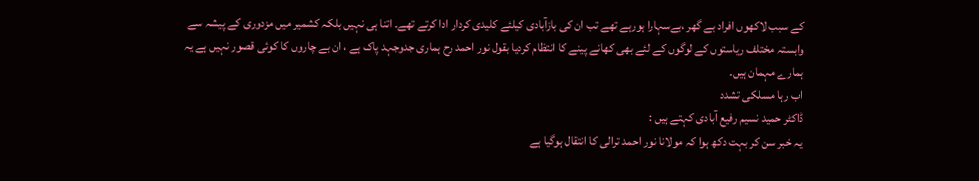کے سبب لاکھوں افراد بے گھر ،بےسہارا ہورہے تھے تب ان کی بازآبادی کیلئے کلیدی کردار ادا کرتے تھے۔ اتنا ہی نہیں بلکہ کشمیر میں مزدوری کے پیشہ سے وابستہ مختلف ریاستوں کے لوگوں کے لئے بھی کھانے پینے کا انتظام کردیا بقول نور احمد رح ہماری جدوجہد پاک ہے ، ان بے چاروں کا کوئی قصور نہیں ہے یہ ہمارے مہمان ہیں۔
اب رہا مسلکی تشدد
ڈاکٹر حمید نسیم رفیع آبادی کہتے ہیں :
یہ خبر سن کر بہت دکھ ہوا کہ مولانا نور احمد ترالی کا انتقال ہوگیا ہے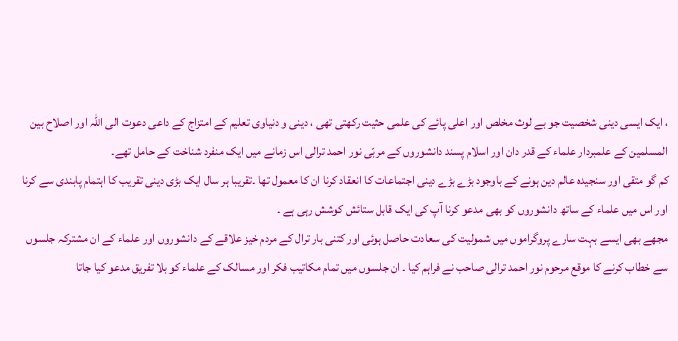، ایک ایسی دینی شخصیت جو بے لوث مخلص اور اعلی پائے کی علمی حثیت رکھتی تھی ، دینی و دنیاوی تعلیم کے امتزاج کے داعی دعوت الی اللہ اور اصلاح بین المسلمین کے علمبردار علماء کے قدر دان اور اسلام پسند دانشوروں کے مربّی نور احمد ترالی اس زمانے میں ایک منفرد شناخت کے حامل تھے۔
کم گو متقی اور سنجیدہ عالم دین ہونے کے باوجود بڑے بڑے دینی اجتماعات کا انعقاد کرنا ان کا معمول تھا ۔تقریبا ہر سال ایک بڑی دینی تقریب کا اہتمام پابندی سے کرنا اور اس میں علماء کے ساتھ دانشوروں کو بھی مدعو کرنا آپ کی ایک قابل ستائش کوشش رہی ہے ۔
مجھے بھی ایسے بہت سارے پروگراموں میں شمولیت کی سعادت حاصل ہوئی اور کتنی بار ترال کے مردم خیز علاقے کے دانشوروں اور علماء کے ان مشترکہ جلسوں سے خطاب کرنے کا موقع مرحوم نور احمد ترالی صاحب نے فراہم کیا ۔ ان جلسوں میں تمام مکاتیب فکر اور مسالک کے علماء کو بلا تفریق مدعو کیا جاتا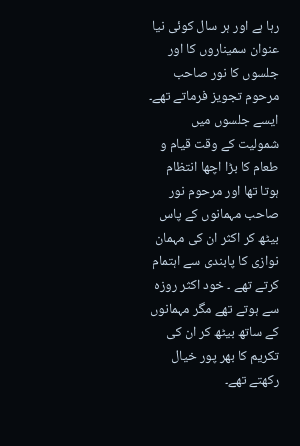رہا ہے اور ہر سال کوئی نیا عنوان سمیناروں کا اور جلسوں کا نور صاحب مرحوم تجویز فرماتے تھے۔
ایسے جلسوں میں شمولیت کے وقت قیام و طعام کا بڑا اچھا انتظام ہوتا تھا اور مرحوم نور صاحب مہمانوں کے پاس بیٹھ کر اکثر ان کی مہمان نوازی کا پابندی سے اہتمام کرتے تھے ۔ خود اکثر روزہ سے ہوتے تھے مگر مہمانوں کے ساتھ بیٹھ کر ان کی تکریم کا بھر پور خیال رکھتے تھے۔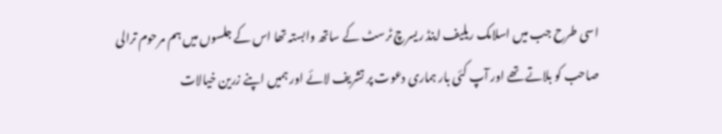اسی طرح جب میں اسلامک ریلیف اینڈ ریسرچ ٹرسٹ کے ساتھ وابستہ تھا اس کے جلسوں میں ہم مرحوم ترالی صاحب کو بلاتے تھے اور آپ کئی بار ہماری دعوت پر تشریف لائے اور ہمیں اپنے زرین خیالات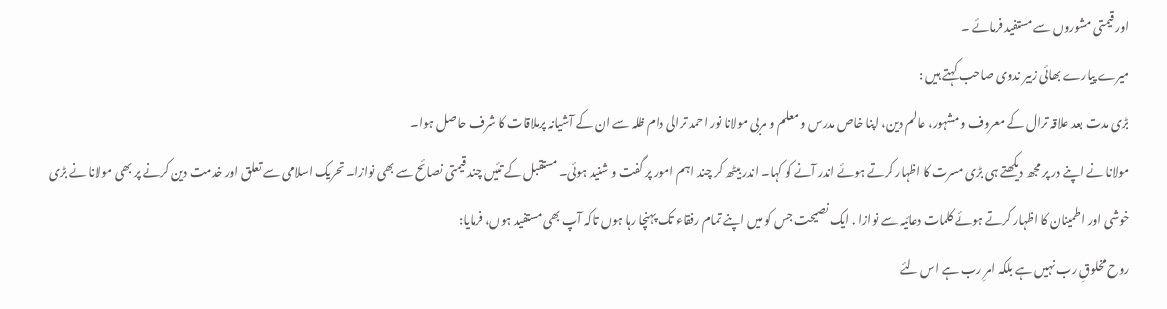اور قیمتی مشوروں سے مستفید فرمائے ۔
میرے پیارے بھائی زبیر ندوی صاحب کہتے ہیں :
بڑی مدت بعد علاقہ ترال کے معروف و مشہور، عالم دین، اپنا خاص مدرس و معلم و مربی مولانا نور احمد ترالی دام ظلہ سے ان کے آشیانہ پرملاقات کا شرف حاصل ہوا۔
مولانا نے اپنے در پر مجھ دیکھتے ہی بڑی مسرت کا اظہار کرتے ہوئے اندر آنے کو کہا۔ اندر بیٹھ کر چند اہم امور پر گفت و شنید ہوئی۔ مستقبل کے تئیں چند قیمتی نصائح سے بھی نوازا۔ تحریک اسلامی سے تعلق اور خدمت دین کرنے پر بھی مولانا نے بڑی خوشی اور اطمینان کا اظہار کرتے ہوئے کلمات دعائیہ سے نوازا . ایک نصیحت جس کو میں اپنے تمام رفقاء تک پہنچا رہا ہوں تاکہ آپ بھی مستفید ہوں، فرمایا:
روح مخلوقِ رب نہیں ہے بلکہ امرِ رب ہے اس لئے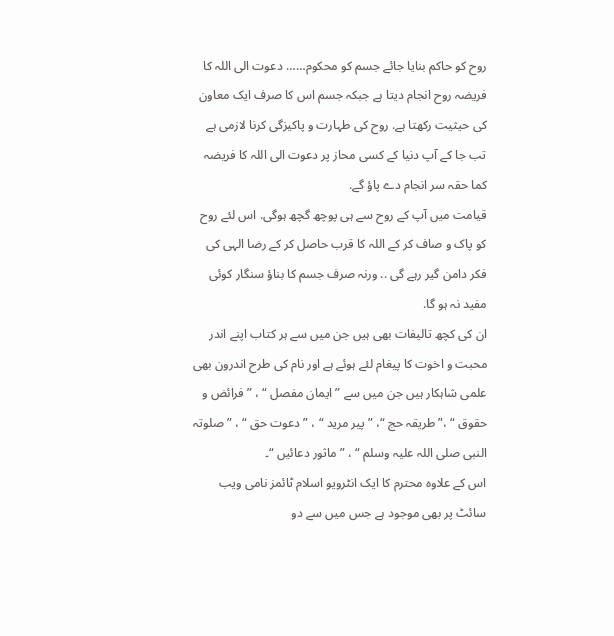روح کو حاکم بنایا جائے جسم کو محکوم…… دعوت الی اللہ کا فریضہ روح انجام دیتا ہے جبکہ جسم اس کا صرف ایک معاون کی حیثیت رکھتا ہے. روح کی طہارت و پاکیزگی کرنا لازمی ہے تب جا کے آپ دنیا کے کسی محاز پر دعوت الی اللہ کا فریضہ کما حقہ سر انجام دے پاؤ گے.
قیامت میں آپ کے روح سے ہی پوچھ گچھ ہوگی. اس لئے روح کو پاک و صاف کر کے اللہ کا قرب حاصل کر کے رضا الہی کی فکر دامن گیر رہے گی .. ورنہ صرف جسم کا بناؤ سنگار کوئی مفید نہ ہو گا.
ان کی کچھ تالیفات بھی ہیں جن میں سے ہر کتاب اپنے اندر محبت و اخوت کا پیغام لئے ہوئے ہے اور نام کی طرح اندرون بھی علمی شاہکار ہیں جن میں سے ” ایمان مفصل “ ، ” فرائض و حقوق “ ،” طریقہ حج “، ” پیر مرید “ ، ” دعوت حق “ ، ” صلوتہ النبی صلی اللہ علیہ وسلم “ ، ” ماثور دعائیں “۔
اس کے علاوہ محترم کا ایک انٹرویو اسلام ٹائمز نامی ویب سائٹ پر بھی موجود ہے جس میں سے دو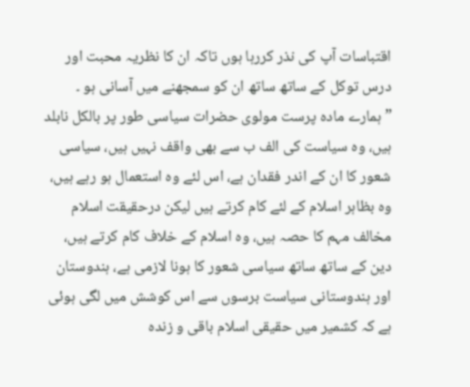اقتباسات آپ کی نذر کررہا ہوں تاکہ ان کا نظریہ محبت اور درس توکل کے ساتھ ساتھ ان کو سمجھنے میں آسانی ہو ۔
” ہمارے مادہ پرست مولوی حضرات سیاسی طور پر بالکل نابلد ہیں، وہ سیاست کی الف ب سے بھی واقف نہیں ہیں، سیاسی شعور کا ان کے اندر فقدان ہے، اس لئے وہ استعمال ہو رہے ہیں، وہ بظاہر اسلام کے لئے کام کرتے ہیں لیکن درحقیقت اسلام مخالف مہم کا حصہ ہیں، وہ اسلام کے خلاف کام کرتے ہیں، دین کے ساتھ ساتھ سیاسی شعور کا ہونا لازمی ہے، ہندوستان اور ہندوستانی سیاست برسوں سے اس کوشش میں لگی ہوئی ہے کہ کشمیر میں حقیقی اسلام باقی و زندہ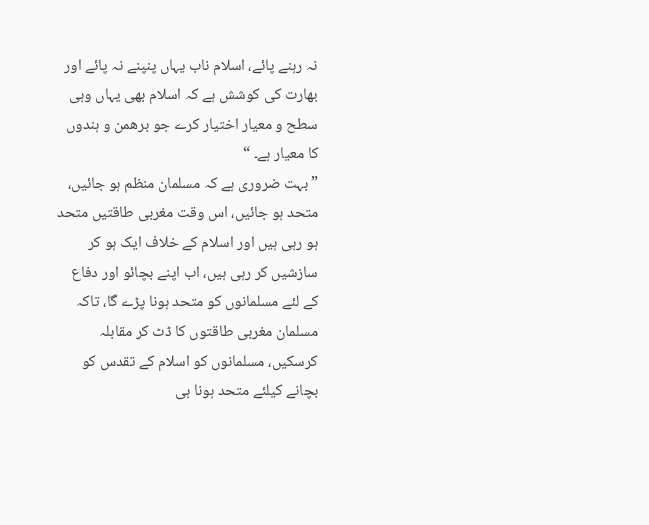نہ رہنے پائے، اسلام ناب یہاں پنپنے نہ پائے اور بھارت کی کوشش ہے کہ اسلام بھی یہاں وہی سطح و معیار اختیار کرے جو برھمن و ہندوں کا معیار ہے۔ “
” بہت ضروری ہے کہ مسلمان منظم ہو جائیں، متحد ہو جائیں، اس وقت مغربی طاقتیں متحد ہو رہی ہیں اور اسلام کے خلاف ایک ہو کر سازشیں کر رہی ہیں، اب اپنے بچائو اور دفاع کے لئے مسلمانوں کو متحد ہونا پڑے گا، تاکہ مسلمان مغربی طاقتوں کا ڈٹ کر مقابلہ کرسکیں، مسلمانوں کو اسلام کے تقدس کو بچانے کیلئے متحد ہونا ہی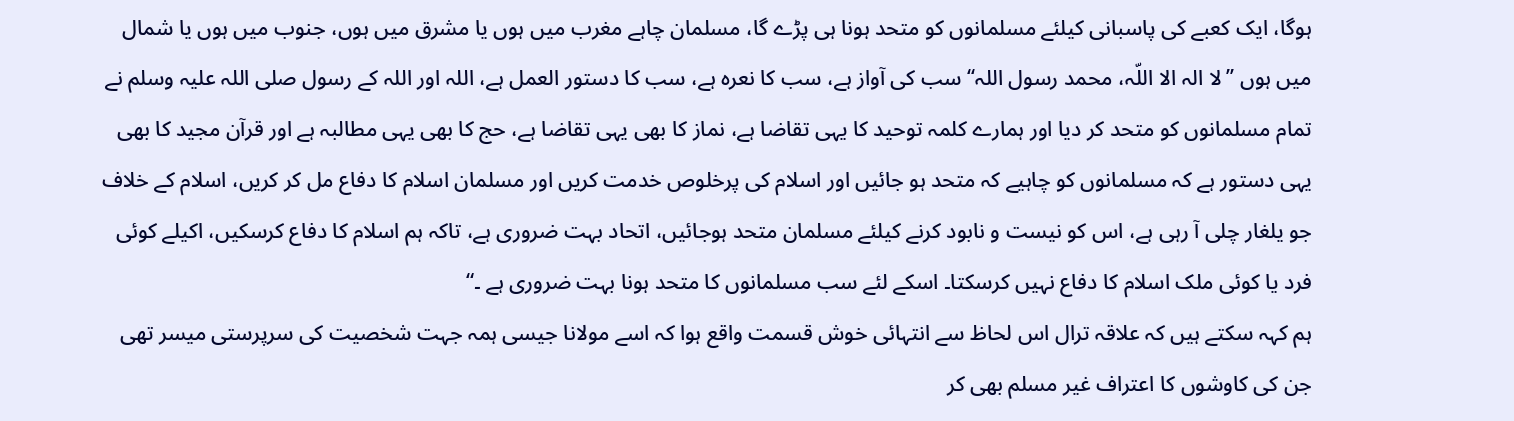ہوگا، ایک کعبے کی پاسبانی کیلئے مسلمانوں کو متحد ہونا ہی پڑے گا، مسلمان چاہے مغرب میں ہوں یا مشرق میں ہوں، جنوب میں ہوں یا شمال میں ہوں ’’لا الہ الا اللّہ، محمد رسول اللہ‘‘ سب کی آواز ہے، سب کا نعرہ ہے، سب کا دستور العمل ہے، اللہ اور اللہ کے رسول صلی اللہ علیہ وسلم نے تمام مسلمانوں کو متحد کر دیا اور ہمارے کلمہ توحید کا یہی تقاضا ہے، نماز کا بھی یہی تقاضا ہے، حج کا بھی یہی مطالبہ ہے اور قرآن مجید کا بھی یہی دستور ہے کہ مسلمانوں کو چاہیے کہ متحد ہو جائیں اور اسلام کی پرخلوص خدمت کریں اور مسلمان اسلام کا دفاع مل کر کریں، اسلام کے خلاف جو یلغار چلی آ رہی ہے، اس کو نیست و نابود کرنے کیلئے مسلمان متحد ہوجائیں، اتحاد بہت ضروری ہے، تاکہ ہم اسلام کا دفاع کرسکیں، اکیلے کوئی فرد یا کوئی ملک اسلام کا دفاع نہیں کرسکتا۔ اسکے لئے سب مسلمانوں کا متحد ہونا بہت ضروری ہے ۔“
ہم کہہ سکتے ہیں کہ علاقہ ترال اس لحاظ سے انتہائی خوش قسمت واقع ہوا کہ اسے مولانا جیسی ہمہ جہت شخصیت کی سرپرستی میسر تھی جن کی کاوشوں کا اعتراف غیر مسلم بھی کر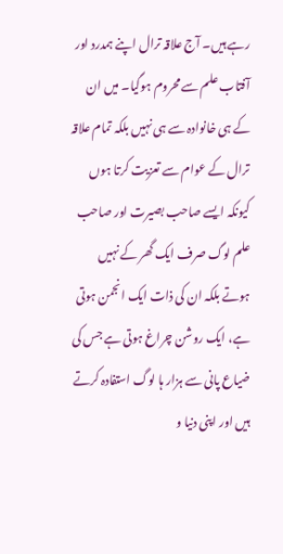رہے ہیں۔ آج علاقہ ترال اپنے ہمدرد اور آفتاب علم سے محروم ہوگیا۔ میں ان کے ہی خانوادہ سے ہی نہیں بلکہ تمام علاقہ ترال کے عوام سے تعزیت کرتا ہوں کیونکہ ایسے صاحب بصیرت اور صاحب علم لوگ صرف ایک گھر کے نہیں ہوتے بلکہ ان کی ذات ایک انجمن ہوتی ہے، ایک روشن چراغ ہوتی ہے جس کی ضیاع پانی سے ہزار ہا لوگ استفادہ کرتے ہیں اور اپنی دنیا و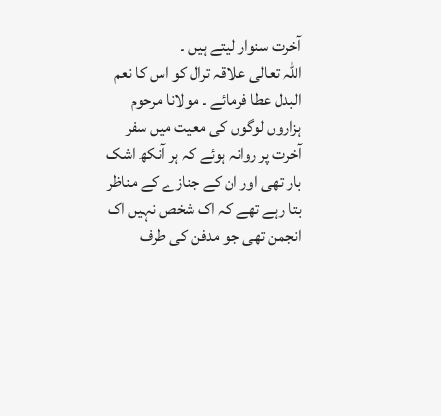آخرت سنوار لیتے ہیں ۔
اللہ تعالی علاقہ ترال کو اس کا نعم البدل عطا فرمائے ۔ مولانا مرحوم ہزاروں لوگوں کی معیت میں سفر آخرت پر روانہ ہوئے کہ ہر آنکھ اشک بار تھی اور ان کے جنازے کے مناظر بتا رہے تھے کہ اک شخص نہیں اک انجمن تھی جو مدفن کی طرف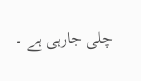چلی جارہی ہے ۔